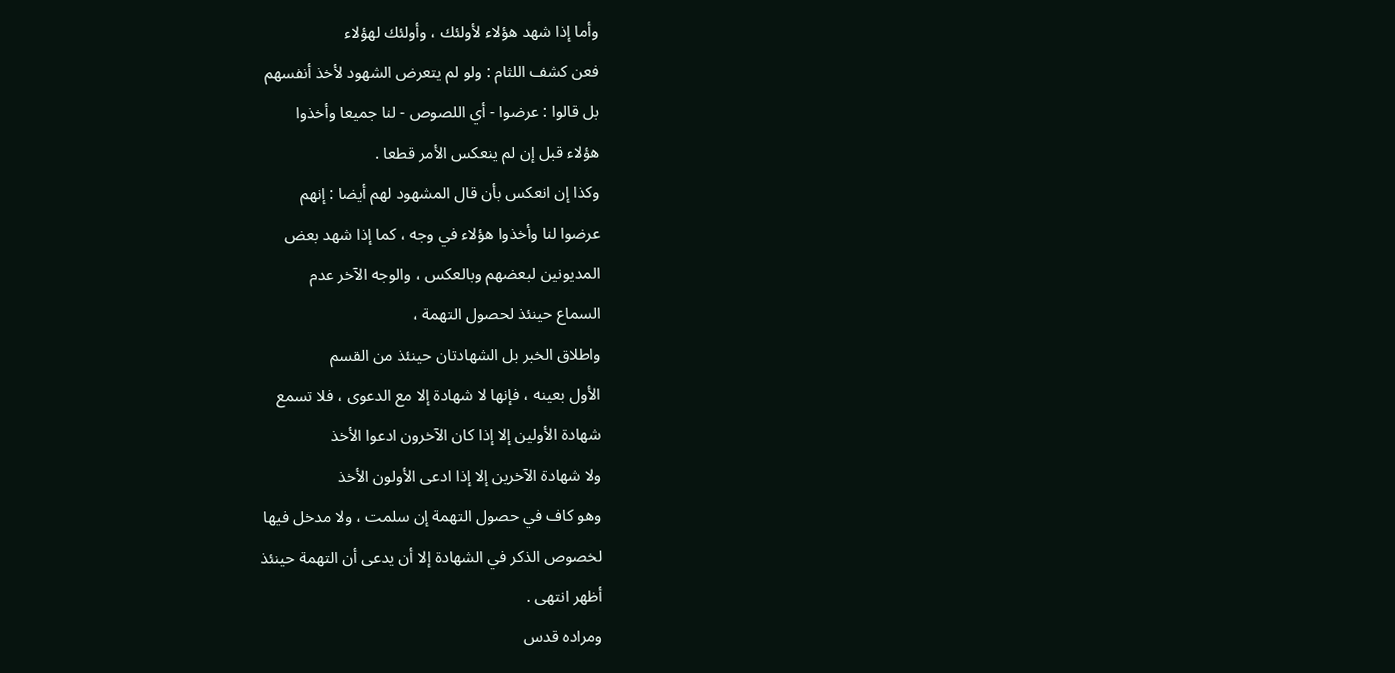وأما إذا شهد هؤلاء لأولئك ، وأولئك لهؤلاء
فعن كشف اللثام : ولو لم يتعرض الشهود لأخذ أنفسهم
بل قالوا : عرضوا - أي اللصوص - لنا جميعا وأخذوا
هؤلاء قبل إن لم ينعكس الأمر قطعا .
وكذا إن انعكس بأن قال المشهود لهم أيضا : إنهم
عرضوا لنا وأخذوا هؤلاء في وجه ، كما إذا شهد بعض
المديونين لبعضهم وبالعكس ، والوجه الآخر عدم
السماع حينئذ لحصول التهمة ،
واطلاق الخبر بل الشهادتان حينئذ من القسم
الأول بعينه ، فإنها لا شهادة إلا مع الدعوى ، فلا تسمع
شهادة الأولين إلا إذا كان الآخرون ادعوا الأخذ
ولا شهادة الآخرين إلا إذا ادعى الأولون الأخذ
وهو كاف في حصول التهمة إن سلمت ، ولا مدخل فيها
لخصوص الذكر في الشهادة إلا أن يدعى أن التهمة حينئذ
أظهر انتهى .
ومراده قدس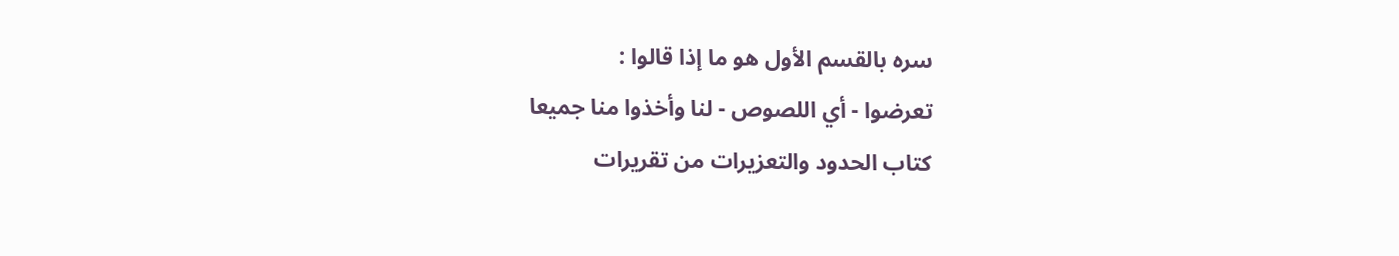سره بالقسم الأول هو ما إذا قالوا :
تعرضوا - أي اللصوص - لنا وأخذوا منا جميعا
كتاب الحدود والتعزيرات من تقريرات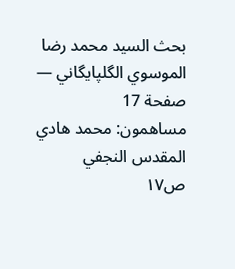بحث السيد محمد رضا الموسوي الگلپايگاني — صفحة 17
مساهمون: محمد هادي المقدس النجفي
ص١٧